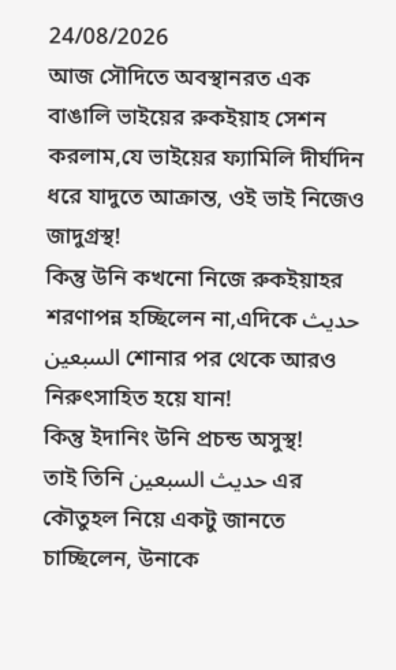24/08/2026
আজ সৌদিতে অবস্থানরত এক বাঙালি ভাইয়ের রুকইয়াহ সেশন করলাম,যে ভাইয়ের ফ্যামিলি দীর্ঘদিন ধরে যাদুতে আক্রান্ত, ওই ভাই নিজেও জাদুগ্রস্থ!
কিন্তু উনি কখনো নিজে রুকইয়াহর শরণাপন্ন হচ্ছিলেন না,এদিকে حديث السبعين শোনার পর থেকে আরও নিরুৎসাহিত হয়ে যান!
কিন্তু ইদানিং উনি প্রচন্ড অসুস্থ!
তাই তিনি حديث السبعين এর কৌতুহল নিয়ে একটু জানতে চাচ্ছিলেন, উনাকে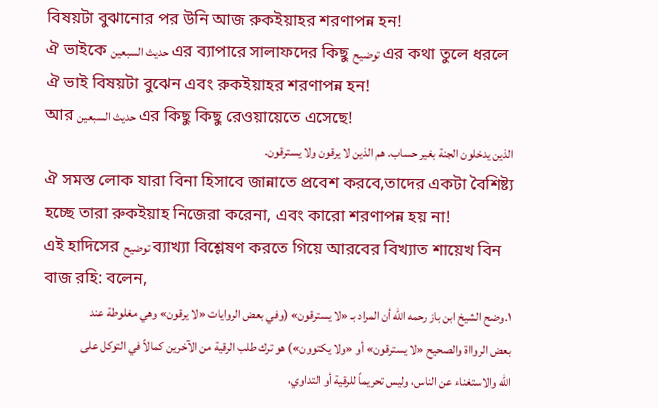বিষয়টা বুঝানোর পর উনি আজ রুকইয়াহর শরণাপন্ন হন!
ঐ ভাইকে حديث السبعين এর ব্যাপারে সালাফদের কিছু توضيح এর কথা তুলে ধরলে ঐ ভাই বিষয়টা বুঝেন এবং রুকইয়াহর শরণাপন্ন হন!
আর حديث السبعين এর কিছু কিছু রেওয়ায়েতে এসেছে!
الذين يدخلون الجنة بغير حساب. هم الذين لا يرقون ولا يسترقون.
ঐ সমস্ত লোক যারা বিনা হিসাবে জান্নাতে প্রবেশ করবে,তাদের একটা বৈশিষ্ট্য হচ্ছে তারা রুকইয়াহ নিজেরা করেনা, এবং কারো শরণাপন্ন হয় না!
এই হাদিসের توضيح ব্যাখ্যা বিশ্লেষণ করতে গিয়ে আরবের বিখ্যাত শায়েখ বিন বাজ রহি: বলেন,
١.وضح الشيخ ابن باز رحمه الله أن المراد بـ «لا يسترقون» (وفي بعض الروايات «لا يرقون» وهي مغلوطة عند بعض الروااة والصحيح «لا يسترقون» أو «ولا يكتوون») هو ترك طلب الرقية من الآخرين كمالاً في التوكل على الله والاستغناء عن الناس، وليس تحريماً للرقية أو التداوي،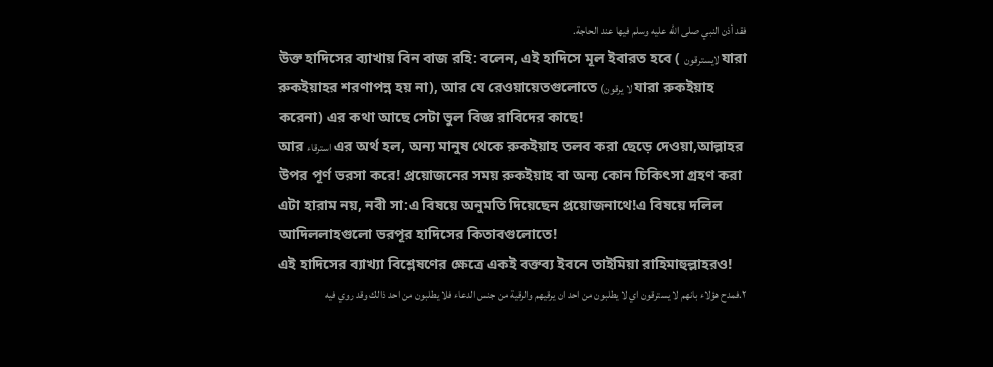فقد أذن النبي صلى الله عليه وسلم فيها عند الحاجة.
উক্ত হাদিসের ব্যাখায় বিন বাজ রহি: বলেন, এই হাদিসে মূল ইবারত হবে ( لايسترقون যারা রুকইয়াহর শরণাপন্ন হয় না), আর যে রেওয়ায়েতগুলোতে (لا يرقون যারা রুকইয়াহ করেনা) এর কথা আছে সেটা ভুল বিজ্ঞ রাবিদের কাছে!
আর استرقاء এর অর্থ হল, অন্য মানুষ থেকে রুকইয়াহ তলব করা ছেড়ে দেওয়া,আল্লাহর উপর পূর্ণ ভরসা করে! প্রয়োজনের সময় রুকইয়াহ বা অন্য কোন চিকিৎসা গ্রহণ করা এটা হারাম নয়, নবী সা:এ বিষয়ে অনুমতি দিয়েছেন প্রয়োজনাথে!এ বিষয়ে দলিল আদিললাহগুলো ভরপূর হাদিসের কিতাবগুলোতে!
এই হাদিসের ব্যাখ্যা বিশ্লেষণের ক্ষেত্রে একই বক্তব্য ইবনে তাইমিয়া রাহিমাহুল্লাহরও!
٢.فمدح هؤلاء بانهم لا يسترقون اي لا يطلبون من احد ان يرقيهم والرقية من جنس الدعاء فلا يطلبون من احد ذالك وقد روي فيه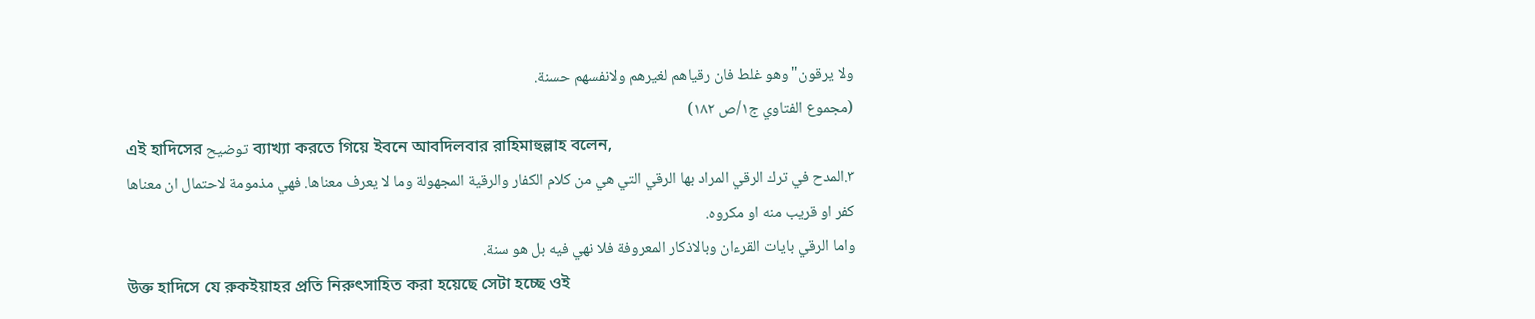ولا يرقون"وهو غلط فان رقياهم لغيرهم ولانفسهم حسنة.
(مجموع الفتاوي ج١/ص ١٨٢)
এই হাদিসের توضيح ব্যাখ্যা করতে গিয়ে ইবনে আবদিলবার রাহিমাহুল্লাহ বলেন,
٣.المدح في ترك الرقي المراد بها الرقي التي هي من كلام الكفار والرقية المجهولة وما لا يعرف معناها. فهي مذمومة لاحتمال ان معناها كفر او قريب منه او مكروه.
واما الرقي بايات القرءان وبالاذكار المعروفة فلا نهي فيه بل هو سنة.
উক্ত হাদিসে যে রুকইয়াহর প্রতি নিরুৎসাহিত করা হয়েছে সেটা হচ্ছে ওই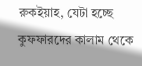রুকইয়াহ, যেটা হচ্ছে কুফফারদের কালাম থেকে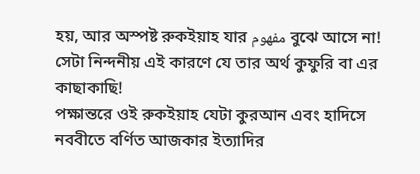হয়, আর অস্পষ্ট রুকইয়াহ যার مفهوم বুঝে আসে না!
সেটা নিন্দনীয় এই কারণে যে তার অর্থ কুফুরি বা এর কাছাকাছি!
পক্ষান্তরে ওই রুকইয়াহ যেটা কুরআন এবং হাদিসে নববীতে বর্ণিত আজকার ইত্যাদির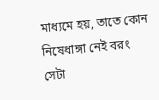মাধ্যমে হয়, তাতে কোন নিষেধাঙ্গা নেই বরং সেটা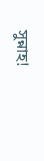সুন্নাহ!